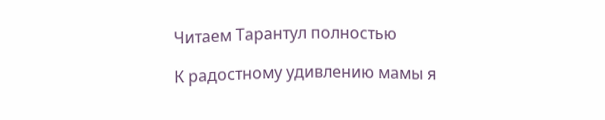Читаем Тарантул полностью

К радостному удивлению мамы я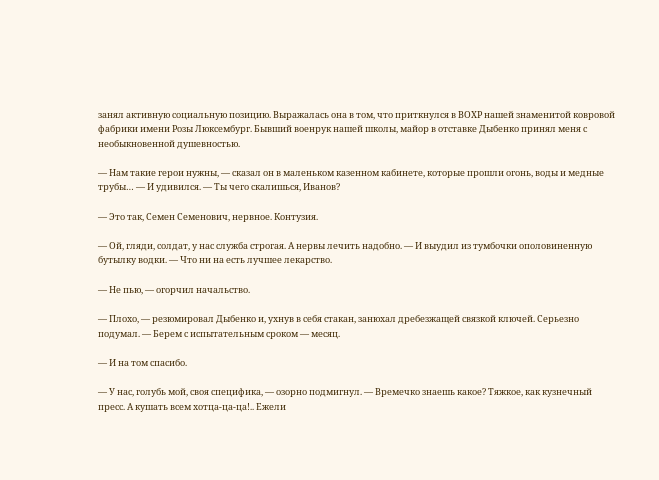занял активную социальную позицию. Выражалась она в том, что приткнулся в ВОХР нашей знаменитой ковровой фабрики имени Розы Люксембург. Бывший военрук нашей школы, майор в отставке Дыбенко принял меня с необыкновенной душевностью.

— Нам такие герои нужны, — сказал он в маленьком казенном кабинете, которые прошли огонь, воды и медные трубы… — И удивился. — Ты чего скалишься, Иванов?

— Это так, Семен Семенович, нервное. Контузия.

— Ой, гляди, солдат, у нас служба строгая. А нервы лечить надобно. — И выудил из тумбочки ополовиненную бутылку водки. — Что ни на есть лучшее лекарство.

— Не пью, — огорчил начальство.

— Плохо, — резюмировал Дыбенко и, ухнув в себя стакан, занюхал дребезжащей связкой ключей. Серьезно подумал. — Берем с испытательным сроком — месяц.

— И на том спасибо.

— У нас, голубь мой, своя специфика, — озорно подмигнул. — Времечко знаешь какое? Тяжкое, как кузнечный пресс. А кушать всем хотца-ца-ца!.. Ежели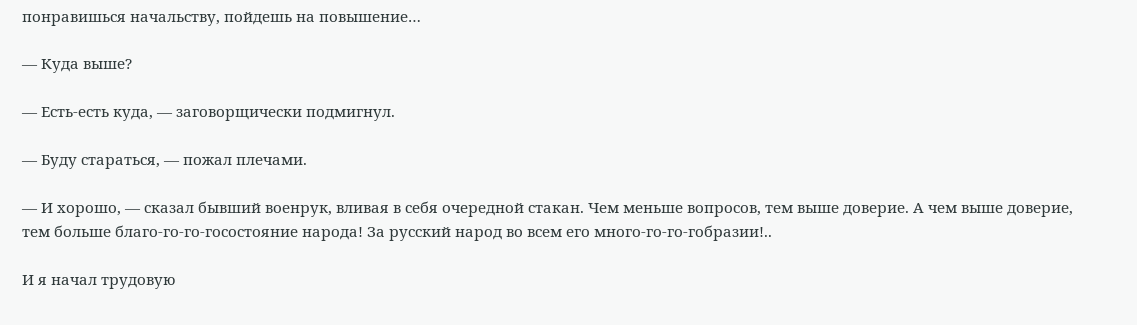понравишься начальству, пойдешь на повышение…

— Куда выше?

— Есть-есть куда, — заговорщически подмигнул.

— Буду стараться, — пожал плечами.

— И хорошо, — сказал бывший военрук, вливая в себя очередной стакан. Чем меньше вопросов, тем выше доверие. А чем выше доверие, тем больше благо-го-го-госостояние народа! За русский народ во всем его много-го-го-гобразии!..

И я начал трудовую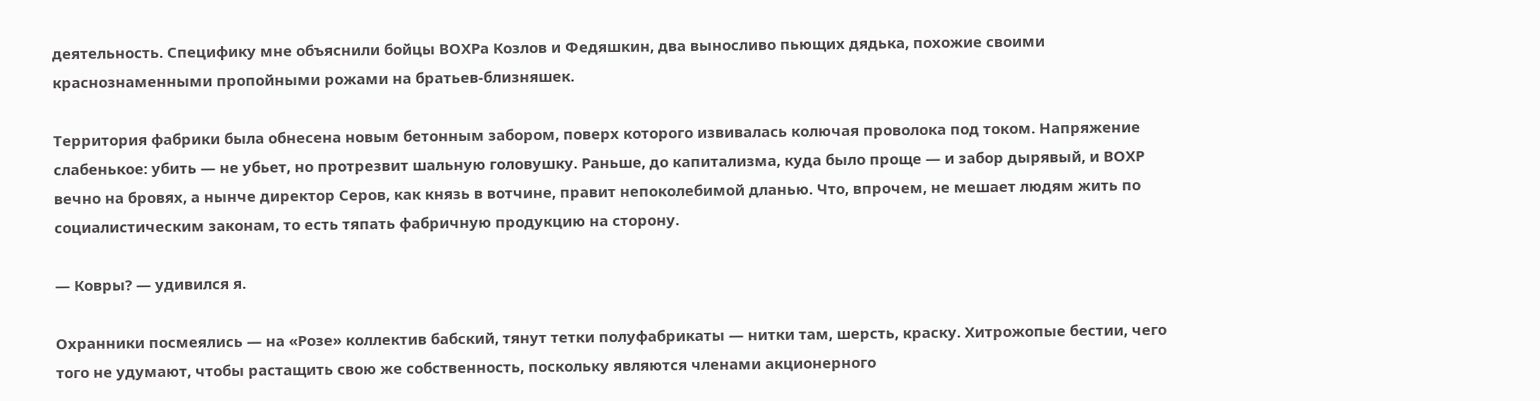деятельность. Специфику мне объяснили бойцы ВОХРа Козлов и Федяшкин, два выносливо пьющих дядька, похожие своими краснознаменными пропойными рожами на братьев-близняшек.

Территория фабрики была обнесена новым бетонным забором, поверх которого извивалась колючая проволока под током. Напряжение слабенькое: убить — не убьет, но протрезвит шальную головушку. Раньше, до капитализма, куда было проще — и забор дырявый, и ВОХР вечно на бровях, а нынче директор Серов, как князь в вотчине, правит непоколебимой дланью. Что, впрочем, не мешает людям жить по социалистическим законам, то есть тяпать фабричную продукцию на сторону.

— Ковры? — удивился я.

Охранники посмеялись — на «Розе» коллектив бабский, тянут тетки полуфабрикаты — нитки там, шерсть, краску. Хитрожопые бестии, чего того не удумают, чтобы растащить свою же собственность, поскольку являются членами акционерного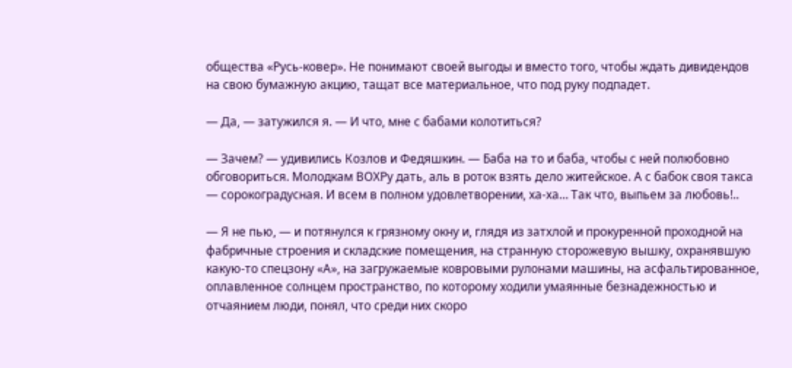общества «Русь-ковер». Не понимают своей выгоды и вместо того, чтобы ждать дивидендов на свою бумажную акцию, тащат все материальное, что под руку подпадет.

— Да, — затужился я. — И что, мне с бабами колотиться?

— Зачем? — удивились Козлов и Федяшкин. — Баба на то и баба, чтобы с ней полюбовно обговориться. Молодкам ВОХРу дать, аль в роток взять дело житейское. А с бабок своя такса — сорокоградусная. И всем в полном удовлетворении, ха-ха… Так что, выпьем за любовь!..

— Я не пью, — и потянулся к грязному окну и, глядя из затхлой и прокуренной проходной на фабричные строения и складские помещения, на странную сторожевую вышку, охранявшую какую-то спецзону «А», на загружаемые ковровыми рулонами машины, на асфальтированное, оплавленное солнцем пространство, по которому ходили умаянные безнадежностью и отчаянием люди, понял, что среди них скоро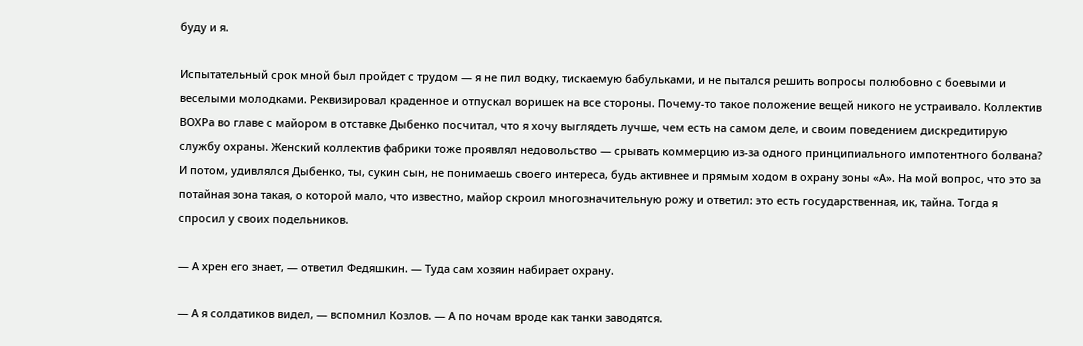буду и я.

Испытательный срок мной был пройдет с трудом — я не пил водку, тискаемую бабульками, и не пытался решить вопросы полюбовно с боевыми и веселыми молодками. Реквизировал краденное и отпускал воришек на все стороны. Почему-то такое положение вещей никого не устраивало. Коллектив ВОХРа во главе с майором в отставке Дыбенко посчитал, что я хочу выглядеть лучше, чем есть на самом деле, и своим поведением дискредитирую службу охраны. Женский коллектив фабрики тоже проявлял недовольство — срывать коммерцию из-за одного принципиального импотентного болвана? И потом, удивлялся Дыбенко, ты, сукин сын, не понимаешь своего интереса, будь активнее и прямым ходом в охрану зоны «А». На мой вопрос, что это за потайная зона такая, о которой мало, что известно, майор скроил многозначительную рожу и ответил: это есть государственная, ик, тайна. Тогда я спросил у своих подельников.

— А хрен его знает, — ответил Федяшкин. — Туда сам хозяин набирает охрану.

— А я солдатиков видел, — вспомнил Козлов. — А по ночам вроде как танки заводятся.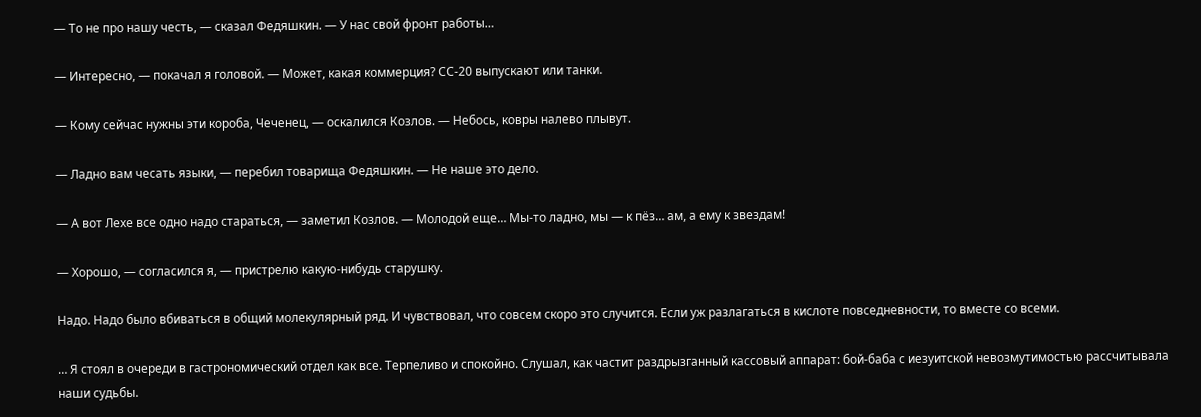— То не про нашу честь, — сказал Федяшкин. — У нас свой фронт работы…

— Интересно, — покачал я головой. — Может, какая коммерция? СС-20 выпускают или танки.

— Кому сейчас нужны эти короба, Чеченец, — оскалился Козлов. — Небось, ковры налево плывут.

— Ладно вам чесать языки, — перебил товарища Федяшкин. — Не наше это дело.

— А вот Лехе все одно надо стараться, — заметил Козлов. — Молодой еще… Мы-то ладно, мы — к пёз… ам, а ему к звездам!

— Хорошо, — согласился я, — пристрелю какую-нибудь старушку.

Надо. Надо было вбиваться в общий молекулярный ряд. И чувствовал, что совсем скоро это случится. Если уж разлагаться в кислоте повседневности, то вместе со всеми.

… Я стоял в очереди в гастрономический отдел как все. Терпеливо и спокойно. Слушал, как частит раздрызганный кассовый аппарат: бой-баба с иезуитской невозмутимостью рассчитывала наши судьбы.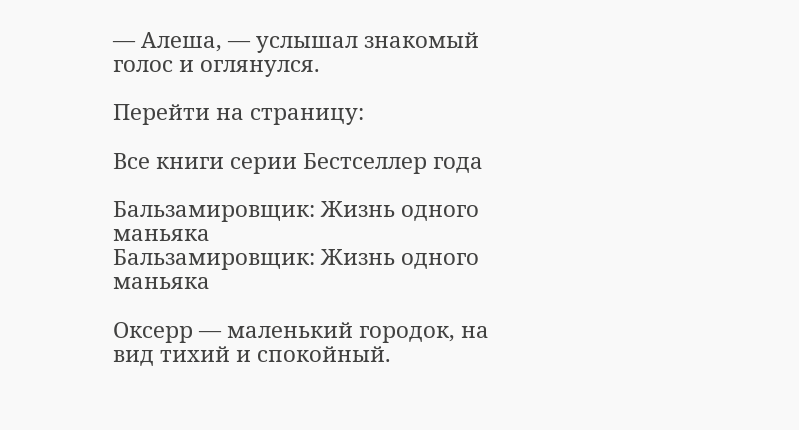— Алеша, — услышал знакомый голос и оглянулся.

Перейти на страницу:

Все книги серии Бестселлер года

Бальзамировщик: Жизнь одного маньяка
Бальзамировщик: Жизнь одного маньяка

Оксерр — маленький городок, на вид тихий и спокойный.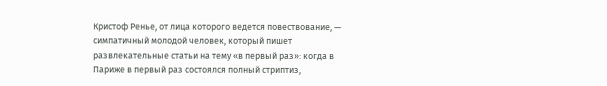Кристоф Ренье, от лица которого ведется повествование, — симпатичный молодой человек, который пишет развлекательные статьи на тему «в первый раз»: когда в Париже в первый раз состоялся полный стриптиз,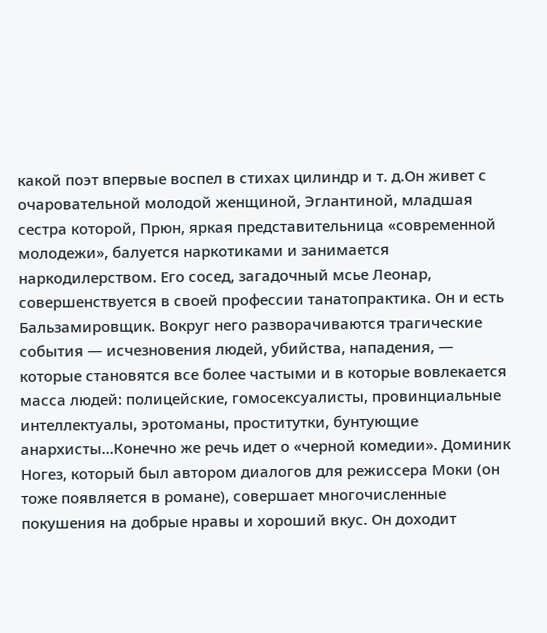какой поэт впервые воспел в стихах цилиндр и т. д.Он живет с очаровательной молодой женщиной, Эглантиной, младшая сестра которой, Прюн, яркая представительница «современной молодежи», балуется наркотиками и занимается наркодилерством. Его сосед, загадочный мсье Леонар, совершенствуется в своей профессии танатопрактика. Он и есть Бальзамировщик. Вокруг него разворачиваются трагические события — исчезновения людей, убийства, нападения, — которые становятся все более частыми и в которые вовлекается масса людей: полицейские, гомосексуалисты, провинциальные интеллектуалы, эротоманы, проститутки, бунтующие анархисты…Конечно же речь идет о «черной комедии». Доминик Ногез, который был автором диалогов для режиссера Моки (он тоже появляется в романе), совершает многочисленные покушения на добрые нравы и хороший вкус. Он доходит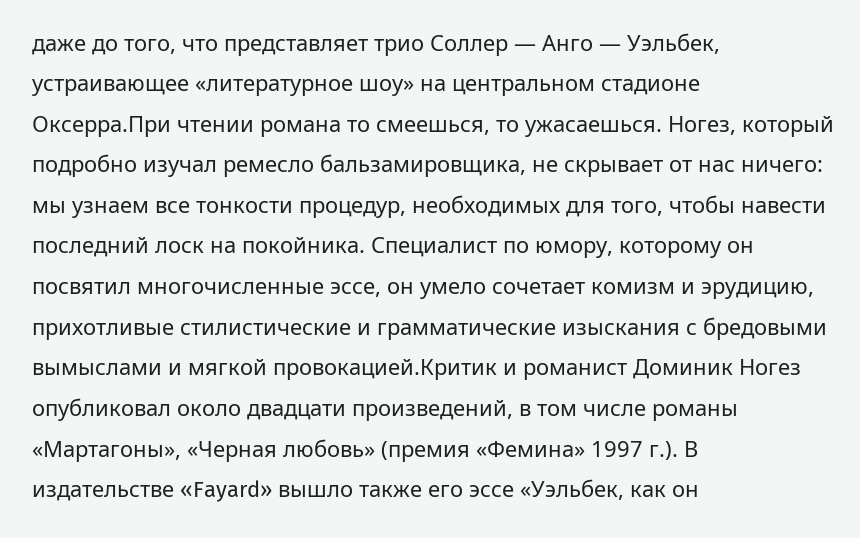даже до того, что представляет трио Соллер — Анго — Уэльбек, устраивающее «литературное шоу» на центральном стадионе Оксерра.При чтении романа то смеешься, то ужасаешься. Ногез, который подробно изучал ремесло бальзамировщика, не скрывает от нас ничего: мы узнаем все тонкости процедур, необходимых для того, чтобы навести последний лоск на покойника. Специалист по юмору, которому он посвятил многочисленные эссе, он умело сочетает комизм и эрудицию, прихотливые стилистические и грамматические изыскания с бредовыми вымыслами и мягкой провокацией.Критик и романист Доминик Ногез опубликовал около двадцати произведений, в том числе романы «Мартагоны», «Черная любовь» (премия «Фемина» 1997 г.). В издательстве «Fayard» вышло также его эссе «Уэльбек, как он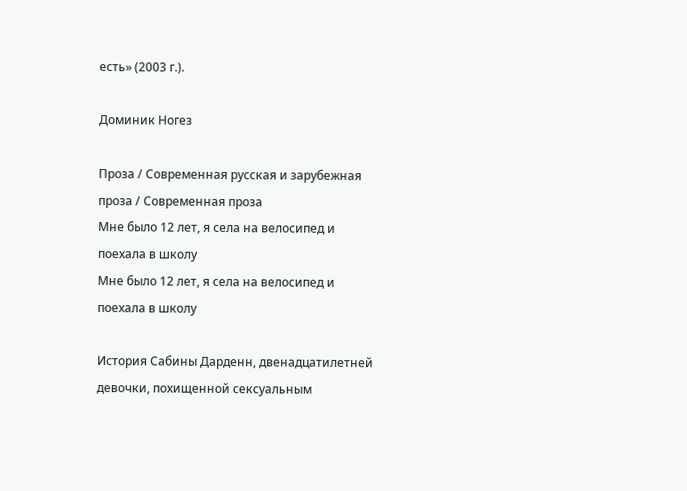есть» (2003 г.).

Доминик Ногез

Проза / Современная русская и зарубежная проза / Современная проза
Мне было 12 лет, я села на велосипед и поехала в школу
Мне было 12 лет, я села на велосипед и поехала в школу

История Сабины Дарденн, двенадцатилетней девочки, похищенной сексуальным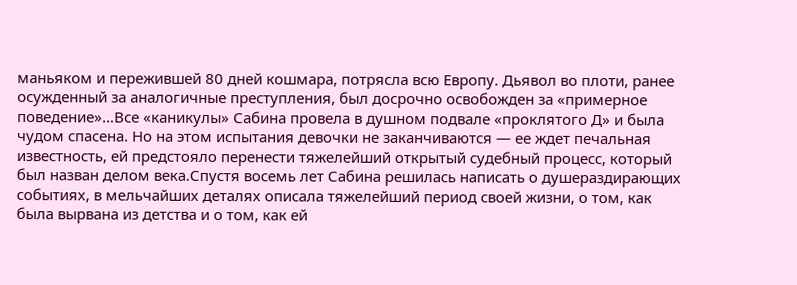маньяком и пережившей 80 дней кошмара, потрясла всю Европу. Дьявол во плоти, ранее осужденный за аналогичные преступления, был досрочно освобожден за «примерное поведение»…Все «каникулы» Сабина провела в душном подвале «проклятого Д» и была чудом спасена. Но на этом испытания девочки не заканчиваются — ее ждет печальная известность, ей предстояло перенести тяжелейший открытый судебный процесс, который был назван делом века.Спустя восемь лет Сабина решилась написать о душераздирающих событиях, в мельчайших деталях описала тяжелейший период своей жизни, о том, как была вырвана из детства и о том, как ей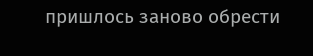пришлось заново обрести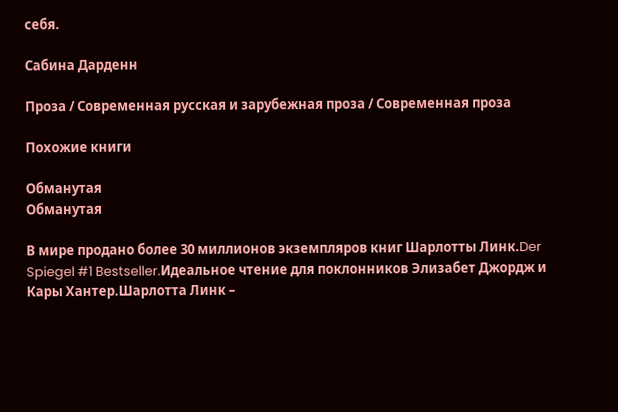себя.

Сабина Дарденн

Проза / Современная русская и зарубежная проза / Современная проза

Похожие книги

Обманутая
Обманутая

В мире продано более 30 миллионов экземпляров книг Шарлотты Линк.Der Spiegel #1 Bestseller.Идеальное чтение для поклонников Элизабет Джордж и Кары Хантер.Шарлотта Линк –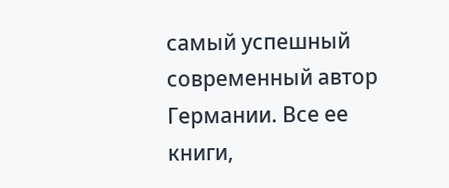самый успешный современный автор Германии. Все ее книги,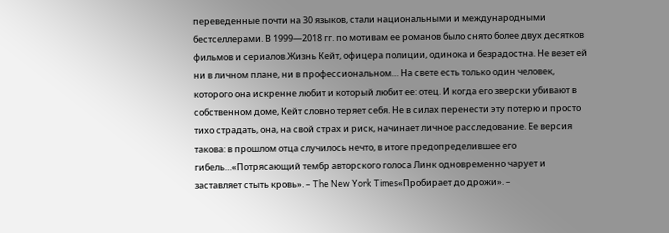переведенные почти на 30 языков, стали национальными и международными бестселлерами. В 1999—2018 гг. по мотивам ее романов было снято более двух десятков фильмов и сериалов.Жизнь Кейт, офицера полиции, одинока и безрадостна. Не везет ей ни в личном плане, ни в профессиональном… На свете есть только один человек, которого она искренне любит и который любит ее: отец. И когда его зверски убивают в собственном доме, Кейт словно теряет себя. Не в силах перенести эту потерю и просто тихо страдать, она, на свой страх и риск, начинает личное расследование. Ее версия такова: в прошлом отца случилось нечто, в итоге предопределившее его гибель…«Потрясающий тембр авторского голоса Линк одновременно чарует и заставляет стыть кровь». – The New York Times«Пробирает до дрожи». –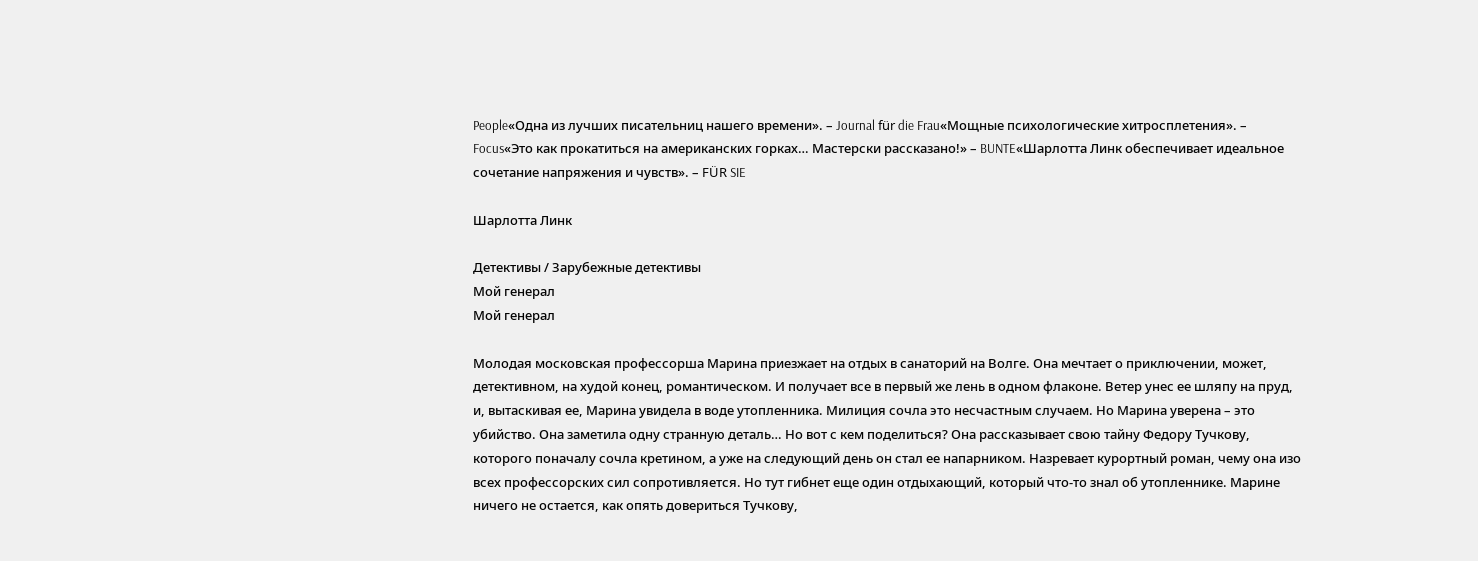People«Одна из лучших писательниц нашего времени». – Journal für die Frau«Мощные психологические хитросплетения». – Focus«Это как прокатиться на американских горках… Мастерски рассказано!» – BUNTE«Шарлотта Линк обеспечивает идеальное сочетание напряжения и чувств». – FÜR SIE

Шарлотта Линк

Детективы / Зарубежные детективы
Мой генерал
Мой генерал

Молодая московская профессорша Марина приезжает на отдых в санаторий на Волге. Она мечтает о приключении, может, детективном, на худой конец, романтическом. И получает все в первый же лень в одном флаконе. Ветер унес ее шляпу на пруд, и, вытаскивая ее, Марина увидела в воде утопленника. Милиция сочла это несчастным случаем. Но Марина уверена – это убийство. Она заметила одну странную деталь… Но вот с кем поделиться? Она рассказывает свою тайну Федору Тучкову, которого поначалу сочла кретином, а уже на следующий день он стал ее напарником. Назревает курортный роман, чему она изо всех профессорских сил сопротивляется. Но тут гибнет еще один отдыхающий, который что-то знал об утопленнике. Марине ничего не остается, как опять довериться Тучкову,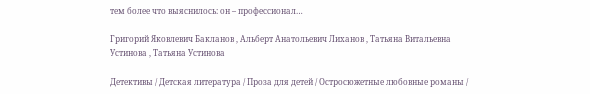тем более что выяснилось: он – профессионал…

Григорий Яковлевич Бакланов , Альберт Анатольевич Лиханов , Татьяна Витальевна Устинова , Татьяна Устинова

Детективы / Детская литература / Проза для детей / Остросюжетные любовные романы /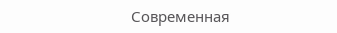Современная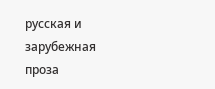русская и зарубежная проза